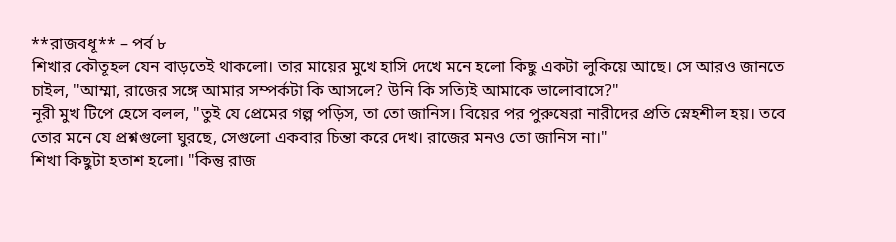**রাজবধূ** – পর্ব ৮
শিখার কৌতূহল যেন বাড়তেই থাকলো। তার মায়ের মুখে হাসি দেখে মনে হলো কিছু একটা লুকিয়ে আছে। সে আরও জানতে চাইল, "আম্মা, রাজের সঙ্গে আমার সম্পর্কটা কি আসলে? উনি কি সত্যিই আমাকে ভালোবাসে?"
নূরী মুখ টিপে হেসে বলল, "তুই যে প্রেমের গল্প পড়িস, তা তো জানিস। বিয়ের পর পুরুষেরা নারীদের প্রতি স্নেহশীল হয়। তবে তোর মনে যে প্রশ্নগুলো ঘুরছে, সেগুলো একবার চিন্তা করে দেখ। রাজের মনও তো জানিস না।"
শিখা কিছুটা হতাশ হলো। "কিন্তু রাজ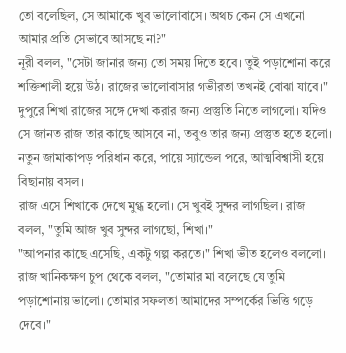তো বলেছিল, সে আমাকে খুব ভালোবাসে। অথচ কেন সে এখনো আমার প্রতি সেভাবে আসছে না?"
নূরী বলল, "সেটা জানার জন্য তো সময় দিতে হবে। তুই পড়াশোনা করে শক্তিশালী হয়ে উঠ। রাজের ভালোবাসার গভীরতা তখনই বোঝা যাবে।"
দুপুরে শিখা রাজের সঙ্গে দেখা করার জন্য প্রস্তুতি নিতে লাগলো। যদিও সে জানত রাজ তার কাছে আসবে না, তবুও তার জন্য প্রস্তুত হতে হলো। নতুন জামাকাপড় পরিধান করে, পায়ে স্যান্ডেল পরে, আত্মবিশ্বাসী হয়ে বিছানায় বসল।
রাজ এসে শিখাকে দেখে মুগ্ধ হলো। সে খুবই সুন্দর লাগছিল। রাজ বলল, "তুমি আজ খুব সুন্দর লাগছো, শিখা।"
"আপনার কাছে এসেছি, একটু গল্প করতে।" শিখা ভীত হলেও বললো।
রাজ খানিকক্ষণ চুপ থেকে বলল, "তোমার মা বলেছে যে তুমি পড়াশোনায় ভালো। তোমার সফলতা আমাদের সম্পর্কের ভিত্তি গড়ে দেবে।"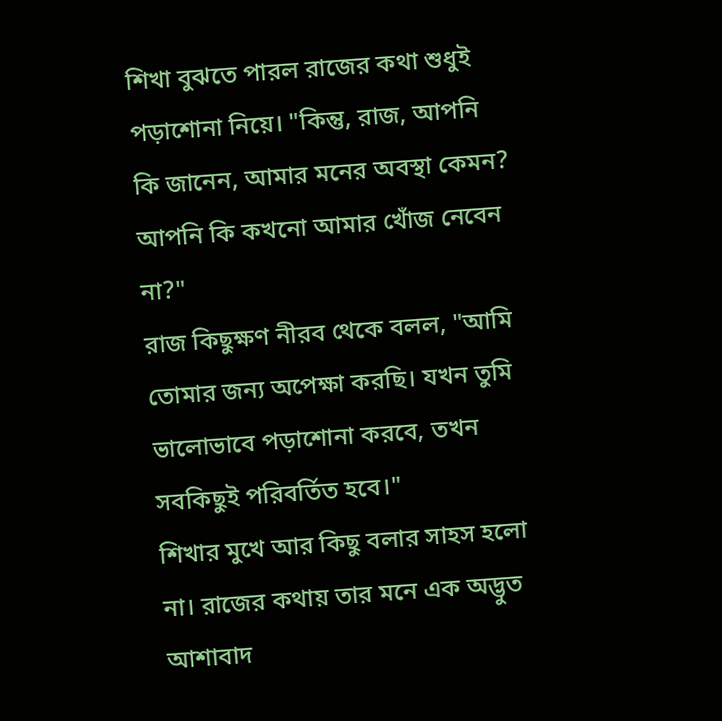শিখা বুঝতে পারল রাজের কথা শুধুই পড়াশোনা নিয়ে। "কিন্তু, রাজ, আপনি কি জানেন, আমার মনের অবস্থা কেমন? আপনি কি কখনো আমার খোঁজ নেবেন না?"
রাজ কিছুক্ষণ নীরব থেকে বলল, "আমি তোমার জন্য অপেক্ষা করছি। যখন তুমি ভালোভাবে পড়াশোনা করবে, তখন সবকিছুই পরিবর্তিত হবে।"
শিখার মুখে আর কিছু বলার সাহস হলো না। রাজের কথায় তার মনে এক অদ্ভুত আশাবাদ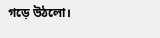গড়ে উঠলো।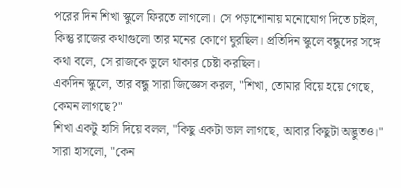পরের দিন শিখা স্কুলে ফিরতে লাগলো। সে পড়াশোনায় মনোযোগ দিতে চাইল, কিন্তু রাজের কথাগুলো তার মনের কোণে ঘুরছিল। প্রতিদিন স্কুলে বন্ধুদের সঙ্গে কথা বলে, সে রাজকে ভুলে থাকার চেষ্টা করছিল।
একদিন স্কুলে, তার বন্ধু সারা জিজ্ঞেস করল, "শিখা, তোমার বিয়ে হয়ে গেছে, কেমন লাগছে?"
শিখা একটু হাসি দিয়ে বলল, "কিছু একটা ভাল লাগছে, আবার কিছুটা অদ্ভুতও।"
সারা হাসলো, "কেন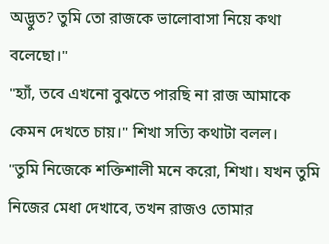অদ্ভুত? তুমি তো রাজকে ভালোবাসা নিয়ে কথা বলেছো।"
"হ্যাঁ, তবে এখনো বুঝতে পারছি না রাজ আমাকে কেমন দেখতে চায়।" শিখা সত্যি কথাটা বলল।
"তুমি নিজেকে শক্তিশালী মনে করো, শিখা। যখন তুমি নিজের মেধা দেখাবে, তখন রাজও তোমার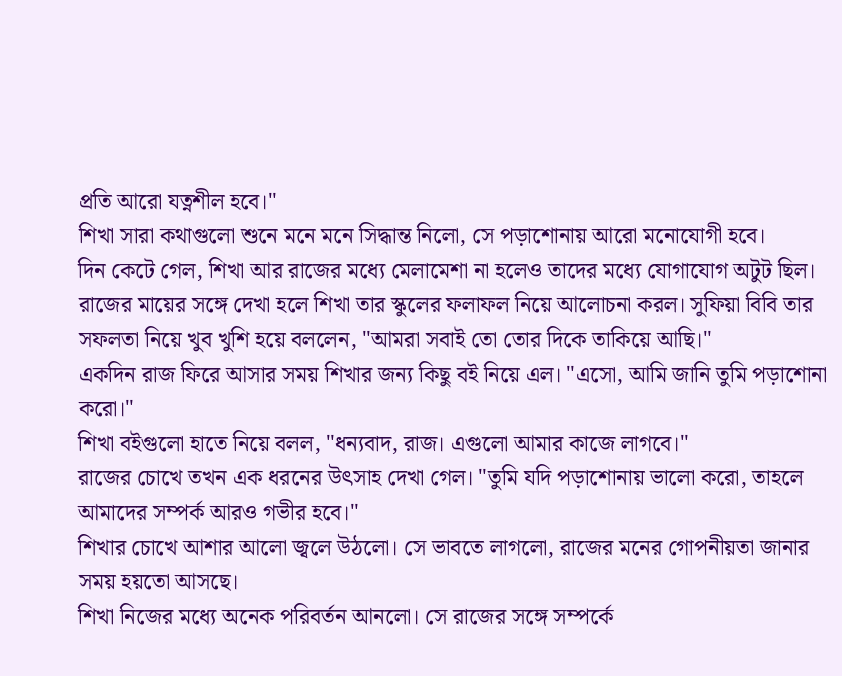প্রতি আরো যত্নশীল হবে।"
শিখা সারা কথাগুলো শুনে মনে মনে সিদ্ধান্ত নিলো, সে পড়াশোনায় আরো মনোযোগী হবে।
দিন কেটে গেল, শিখা আর রাজের মধ্যে মেলামেশা না হলেও তাদের মধ্যে যোগাযোগ অটুট ছিল। রাজের মায়ের সঙ্গে দেখা হলে শিখা তার স্কুলের ফলাফল নিয়ে আলোচনা করল। সুফিয়া বিবি তার সফলতা নিয়ে খুব খুশি হয়ে বললেন, "আমরা সবাই তো তোর দিকে তাকিয়ে আছি।"
একদিন রাজ ফিরে আসার সময় শিখার জন্য কিছু বই নিয়ে এল। "এসো, আমি জানি তুমি পড়াশোনা করো।"
শিখা বইগুলো হাতে নিয়ে বলল, "ধন্যবাদ, রাজ। এগুলো আমার কাজে লাগবে।"
রাজের চোখে তখন এক ধরনের উৎসাহ দেখা গেল। "তুমি যদি পড়াশোনায় ভালো করো, তাহলে আমাদের সম্পর্ক আরও গভীর হবে।"
শিখার চোখে আশার আলো জ্বলে উঠলো। সে ভাবতে লাগলো, রাজের মনের গোপনীয়তা জানার সময় হয়তো আসছে।
শিখা নিজের মধ্যে অনেক পরিবর্তন আনলো। সে রাজের সঙ্গে সম্পর্কে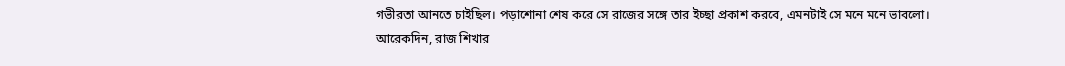গভীরতা আনতে চাইছিল। পড়াশোনা শেষ করে সে রাজের সঙ্গে তার ইচ্ছা প্রকাশ করবে, এমনটাই সে মনে মনে ভাবলো।
আরেকদিন, রাজ শিখার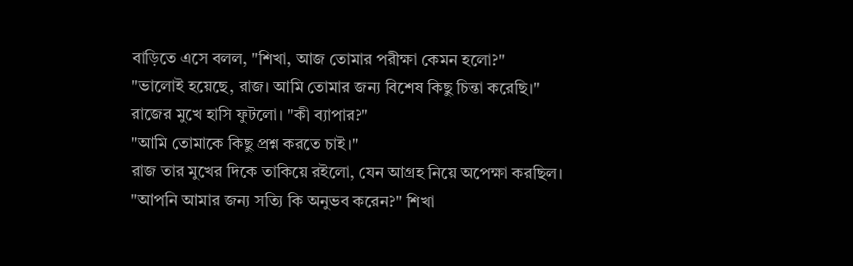বাড়িতে এসে বলল, "শিখা, আজ তোমার পরীক্ষা কেমন হলো?"
"ভালোই হয়েছে, রাজ। আমি তোমার জন্য বিশেষ কিছু চিন্তা করেছি।"
রাজের মুখে হাসি ফুটলো। "কী ব্যাপার?"
"আমি তোমাকে কিছু প্রশ্ন করতে চাই।"
রাজ তার মুখের দিকে তাকিয়ে রইলো, যেন আগ্রহ নিয়ে অপেক্ষা করছিল।
"আপনি আমার জন্য সত্যি কি অনুভব করেন?" শিখা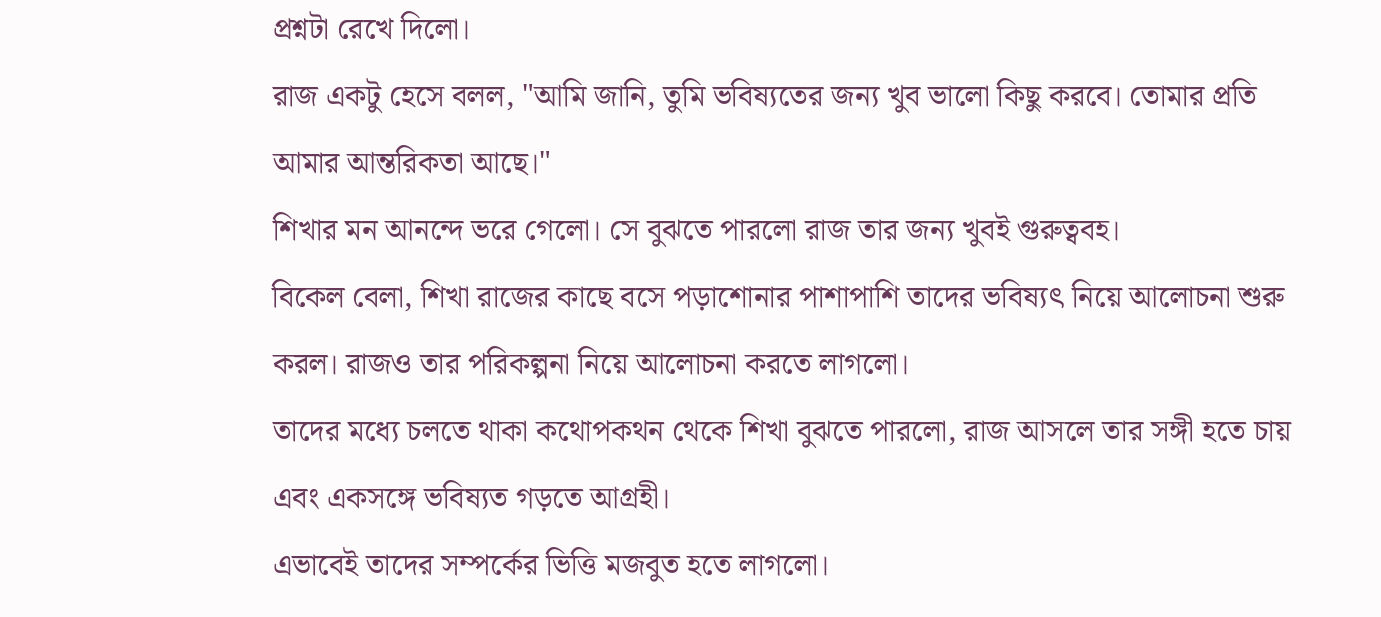প্রশ্নটা রেখে দিলো।
রাজ একটু হেসে বলল, "আমি জানি, তুমি ভবিষ্যতের জন্য খুব ভালো কিছু করবে। তোমার প্রতি আমার আন্তরিকতা আছে।"
শিখার মন আনন্দে ভরে গেলো। সে বুঝতে পারলো রাজ তার জন্য খুবই গুরুত্ববহ।
বিকেল বেলা, শিখা রাজের কাছে বসে পড়াশোনার পাশাপাশি তাদের ভবিষ্যৎ নিয়ে আলোচনা শুরু করল। রাজও তার পরিকল্পনা নিয়ে আলোচনা করতে লাগলো।
তাদের মধ্যে চলতে থাকা কথোপকথন থেকে শিখা বুঝতে পারলো, রাজ আসলে তার সঙ্গী হতে চায় এবং একসঙ্গে ভবিষ্যত গড়তে আগ্রহী।
এভাবেই তাদের সম্পর্কের ভিত্তি মজবুত হতে লাগলো।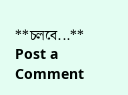**চলবে...**
Post a Comment